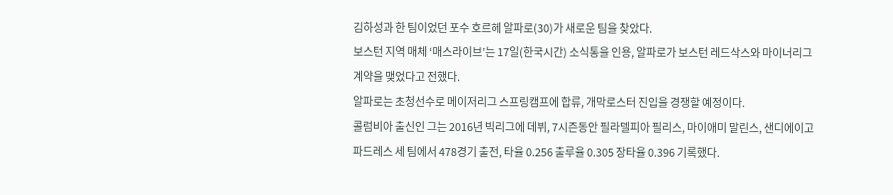김하성과 한 팀이었던 포수 호르헤 알파로(30)가 새로운 팀을 찾았다.
보스턴 지역 매체 ‘매스라이브’는 17일(한국시간) 소식통을 인용, 알파로가 보스턴 레드삭스와 마이너리그 계약을 맺었다고 전했다.
알파로는 초청선수로 메이저리그 스프링캠프에 합류, 개막로스터 진입을 경쟁할 예정이다.
콜럼비아 출신인 그는 2016년 빅리그에 데뷔, 7시즌동안 필라델피아 필리스, 마이애미 말린스, 샌디에이고 파드레스 세 팀에서 478경기 출전, 타율 0.256 출루율 0.305 장타율 0.396 기록했다.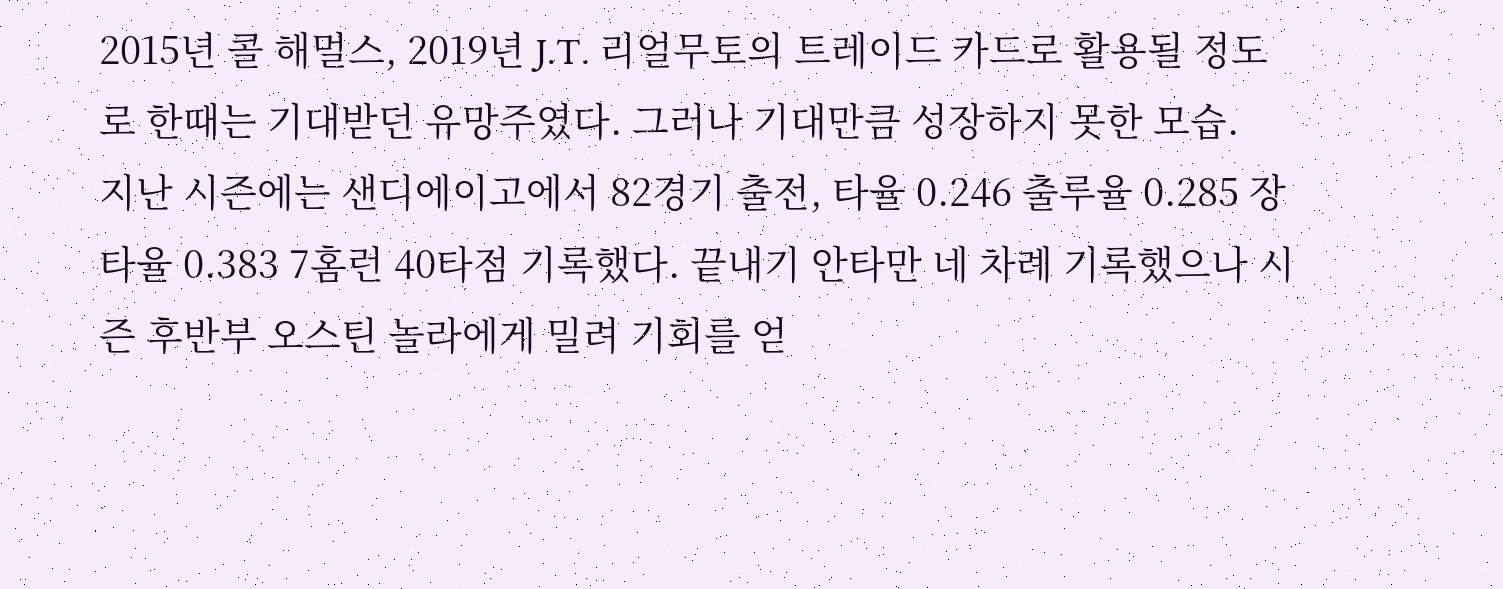2015년 콜 해멀스, 2019년 J.T. 리얼무토의 트레이드 카드로 활용될 정도로 한때는 기대받던 유망주였다. 그러나 기대만큼 성장하지 못한 모습.
지난 시즌에는 샌디에이고에서 82경기 출전, 타율 0.246 출루율 0.285 장타율 0.383 7홈런 40타점 기록했다. 끝내기 안타만 네 차례 기록했으나 시즌 후반부 오스틴 놀라에게 밀려 기회를 얻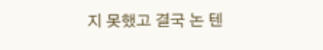지 못했고 결국 논 텐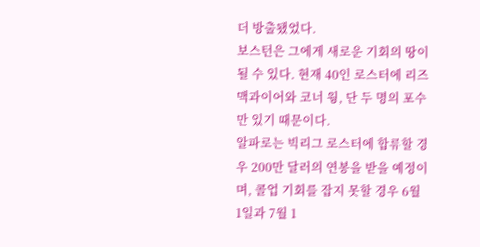더 방출됐었다.
보스턴은 그에게 새로운 기회의 땅이 될 수 있다. 현재 40인 로스터에 리즈 맥과이어와 코너 웡, 단 두 명의 포수만 있기 때문이다.
알파로는 빅리그 로스터에 합류할 경우 200만 달러의 연봉을 받을 예정이며, 콜업 기회를 잡지 못할 경우 6월 1일과 7월 1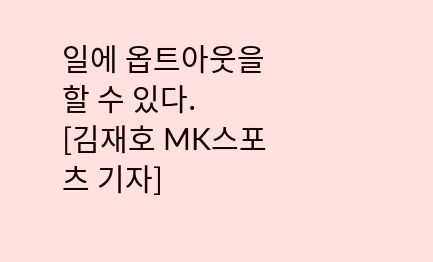일에 옵트아웃을 할 수 있다.
[김재호 MK스포츠 기자]